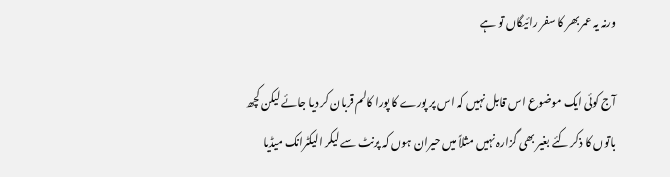ورنہ یہ عمر بھر کا سفر رائیگاں تو ہے

آج کوئی ایک موضوع اس قابل نہیں کہ اس پر پورے کا پورا کالم قربان کر دیا جائے لیکن کچھ باتوں کا ذکر کئے بغیر بھی گزارہ نہیں مثلاً میں حیران ہوں کہ پرنٹ سے لیکر الیکٹرانک میڈیا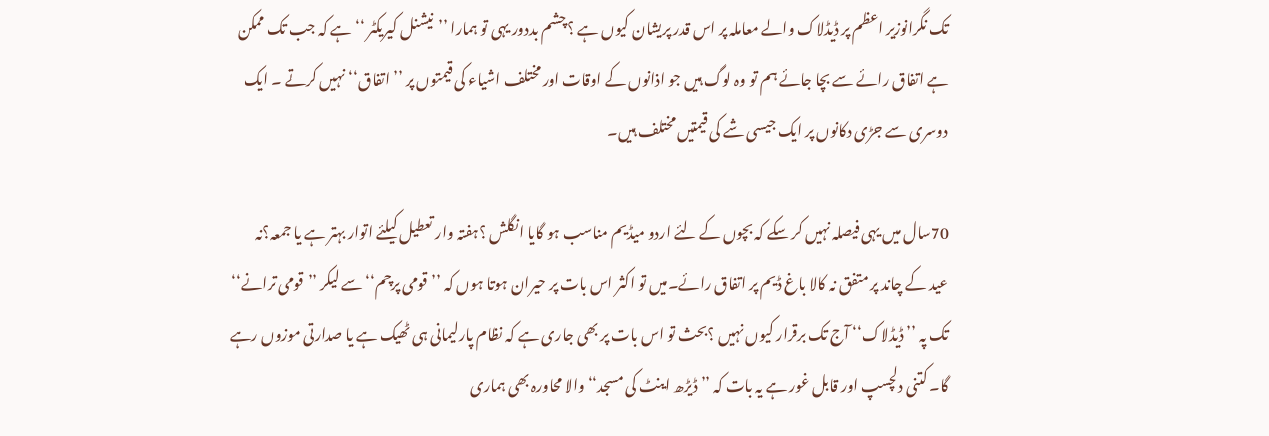تک نگرانوزیر اعظم پر ڈیڈلاک والے معاملہ پر اس قدر پریشان کیوں ہے ؟چشم بددور یہی تو ہمارا ’’نیشنل کیریکٹر ‘‘ ہے کہ جب تک ممکن ہے اتفاق رائے سے بچا جائے ہم تو وہ لوگ ہیں جو اذانوں کے اوقات اور مختلف اشیاء کی قیمتوں پر ’’اتفاق‘‘ نہیں کرتے ۔ ایک دوسری سے جڑی دکانوں پر ایک جیسی شے کی قیمتیں مختلف ہیں۔

70سال میں یہی فیصلہ نہیں کر سکے کہ بچوں کے لئے اردو میڈیم مناسب ہو گایا انگلش ؟ہفتہ وار تعطیل کیلئے اتوار بہتر ہے یا جمعہ؟نہ عید کے چاند پر متفق نہ کالا باغ ڈیم پر اتفاق رائے۔میں تو اکثر اس بات پر حیران ہوتا ہوں کہ ’’قومی پرچم‘‘ سے لیکر ’’قومی ترانے‘‘ تک پہ ’’ڈیڈلاک‘‘ آج تک برقرار کیوں نہیں ؟بحث تو اس بات پر بھی جاری ہے کہ نظام پارلیمانی ہی ٹھیک ہے یا صدارتی موزوں رہے گا۔ کتنی دلچسپ اور قابل غور ہے یہ بات کہ ’’ڈیڑھ اینٹ کی مسجد‘‘ والا محاورہ بھی ہماری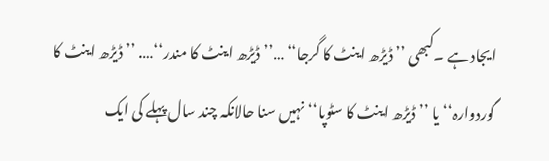ایجاد ہے ۔کبھی ’’ڈیڑھ اینٹ کا گرجا‘‘ …’’ڈیڑھ اینٹ کا مندر‘‘…. ’’ڈیڑھ اینٹ کا گوردوارہ‘‘ یا ’’ڈیڑھ اینٹ کا سٹوپا‘‘ نہیں سنا حالانکہ چند سال پہلے کی ایک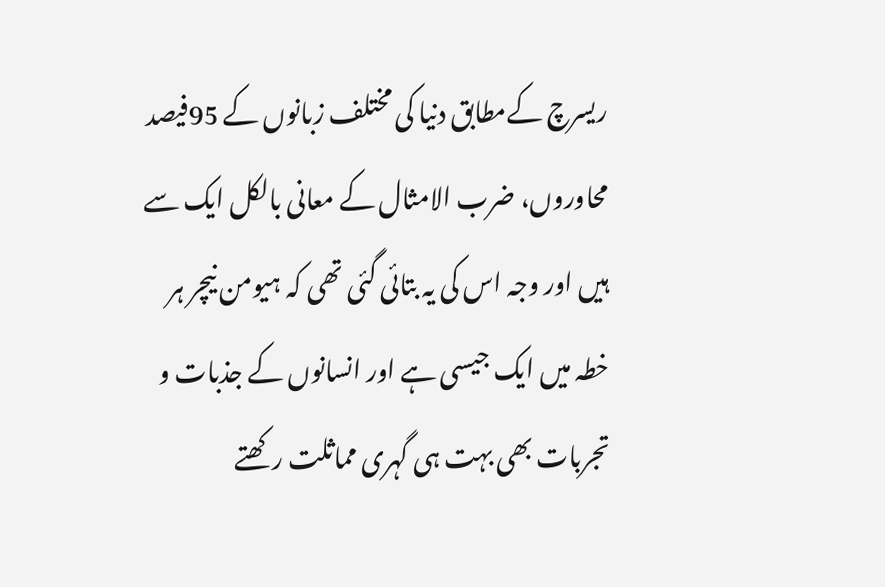ریسرچ کےمطابق دنیا کی مختلف زبانوں کے 95فیصد محاوروں، ضرب الامثال کے معانی بالکل ایک سے ہیں اور وجہ اس کی یہ بتائی گئی تھی کہ ہیومن نیچر ہر خطہ میں ایک جیسی ہے اور انسانوں کے جذبات و تجربات بھی بہت ہی گہری مماثلت رکھتے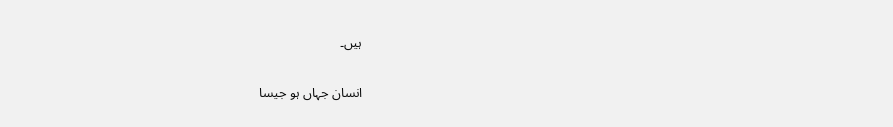ہیں۔

انسان جہاں ہو جیسا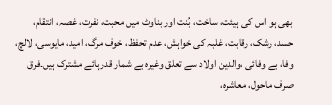بھی ہو اس کی ہیئت، ساخت، بُنت اور بناوٹ میں محبت، نفرت، غصہ، انتقام، حسد، رشک، رقابت، غلبہ کی خواہش، عدم تحفظ، خوف مرگ، امید، مایوسی، لالچ، وفا، بے وفائی ،والدین اولاد سے تعلق وغیرہ بے شمار قدرہائے مشترک ہیں۔فرق صرف ماحول، معاشرہ،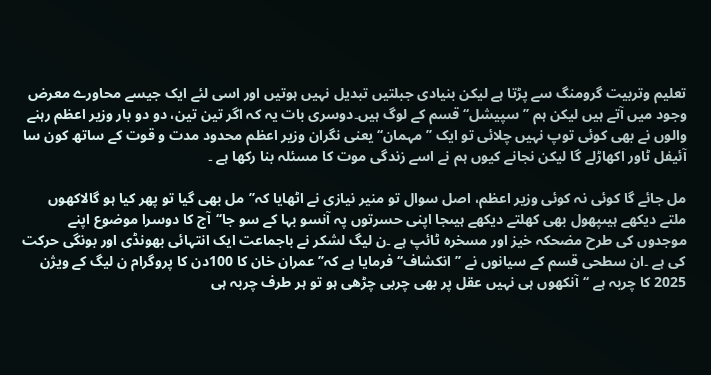تعلیم وتربیت گرومنگ سے پڑتا ہے لیکن بنیادی جبلتیں تبدیل نہیں ہوتیں اور اسی لئے ایک جیسے محاورے معرض وجود میں آتے ہیں لیکن ہم ’’سپیشل‘‘ قسم کے لوگ ہیں۔دوسری بات یہ کہ اگر تین تین، دو دو بار وزیر اعظم رہنے والوں نے بھی کوئی توپ نہیں چلائی تو ایک ’’مہمان‘‘ یعنی نگران وزیر اعظم محدود مدت و قوت کے ساتھ کون سا آئیفل ٹاور اکھاڑلے گا لیکن نجانے کیوں ہم نے اسے زندگی موت کا مسئلہ بنا رکھا ہے ۔

مل جائے گا کوئی نہ کوئی وزیر اعظم، اصل سوال تو منیر نیازی نے اٹھایا کہ’’مل بھی گیا تو پھر کیا ہو گالاکھوں ملتے دیکھے ہیںپھول بھی کھلتے دیکھے ہیںجا اپنی حسرتوں پہ آنسو بہا کے سو جا‘‘آج کا دوسرا موضوع اپنے موجدوں کی طرح مضحکہ خیز اور مسخرہ ٹائپ ہے ۔ن لیگ لشکر نے باجماعت ایک انتہائی بھونڈی اور بونگی حرکت کی ہے ۔ان سطحی قسم کے سیانوں نے ’’انکشاف‘‘ فرمایا ہے کہ’’عمران خان کا 100دن کا پروگرام ن لیگ کے ویژن 2025 کا چربہ ہے ‘‘آنکھوں ہی نہیں عقل پر بھی چربی چڑھی ہو تو ہر طرف چربہ ہی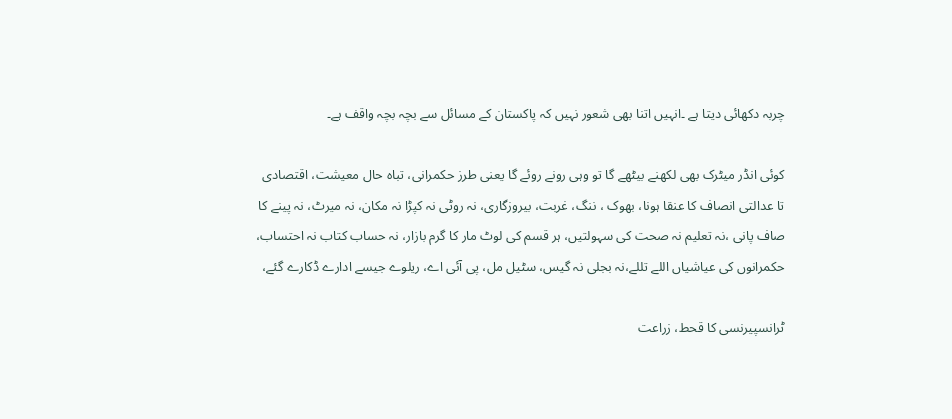چربہ دکھائی دیتا ہے ۔انہیں اتنا بھی شعور نہیں کہ پاکستان کے مسائل سے بچہ بچہ واقف ہے۔

کوئی انڈر میٹرک بھی لکھنے بیٹھے گا تو وہی رونے روئے گا یعنی طرز حکمرانی، تباہ حال معیشت، اقتصادی تا عدالتی انصاف کا عنقا ہونا، بھوک ، ننگ، غربت، بیروزگاری، نہ روٹی نہ کپڑا نہ مکان، نہ میرٹ، نہ پینے کا صاف پانی ،نہ تعلیم نہ صحت کی سہولتیں، ہر قسم کی لوٹ مار کا گرم بازار، نہ حساب کتاب نہ احتساب، حکمرانوں کی عیاشیاں اللے تللے،نہ بجلی نہ گیس، سٹیل مل، پی آئی اے، ریلوے جیسے ادارے ڈکارے گئے،

ٹرانسپیرنسی کا قحط، زراعت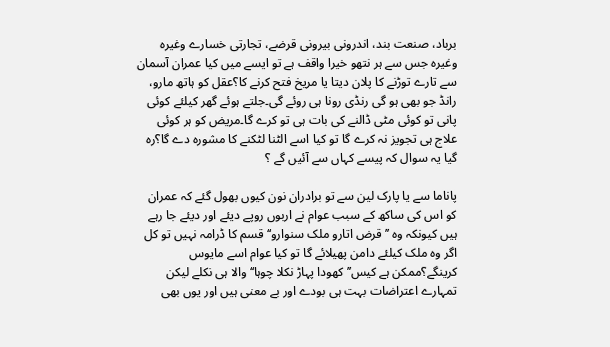برباد، صنعت بند، اندرونی بیرونی قرضے، تجارتی خسارے وغیرہ وغیرہ جس سے ہر نتھو خیرا واقف ہے تو ایسے میں کیا عمران آسمان سے تارے توڑنے کا پلان دیتا یا مریخ فتح کرنے کا؟عقل کو ہاتھ مارو، رانڈ جو بھی ہو گی رنڈی رونا ہی روئے گی۔جلتے ہوئے گھر کیلئے کوئی پانی تو کوئی مٹی ڈالنے کی بات ہی تو کرے گا۔مریض کو ہر کوئی علاج ہی تجویز نہ کرے گا تو کیا اسے الٹنا لٹکنے کا مشورہ دے گا؟رہ گیا یہ سوال کہ پیسے کہاں سے آئیں گے ؟

پاناما سے یا پارک لین سے تو برادران نون کیوں بھول گئے کہ عمران کو اس کی ساکھ کے سبب عوام نے اربوں روپے دیئے اور دیئے جا رہے ہیں کیونکہ وہ ’’قرض اتارو ملک سنوارو‘‘ قسم کا ڈرامہ نہیں تو کل اگر وہ ملک کیلئے دامن پھیلائے گا تو کیا عوام اسے مایوس کرینگے؟ممکن ہے کیس’’ کھودا پہاڑ نکلا چوہا‘‘ والا ہی نکلے لیکن تمہارے اعتراضات بہت ہی بودے اور بے معنی ہیں اور یوں بھی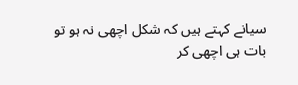سیانے کہتے ہیں کہ شکل اچھی نہ ہو تو بات ہی اچھی کر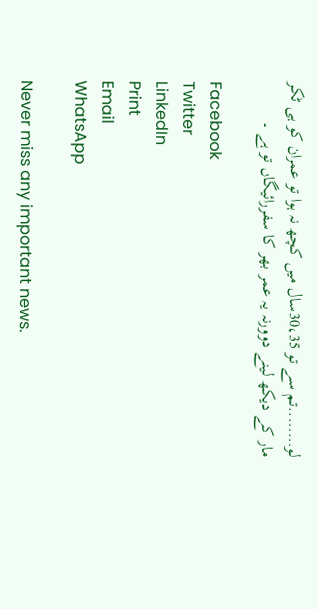لو……..تم سے تو 30،35سال میں کچھ نہ ہوا تو عمران کو ہی ٹکر مار کے دیکھ لینے دوورنہ یہ عمر بھر کا سفررائیگاں تو ہے ۔

Facebook
Twitter
LinkedIn
Print
Email
WhatsApp

Never miss any important news.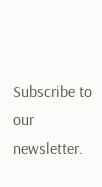Subscribe to our newsletter.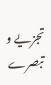تجزیے و تبصرے